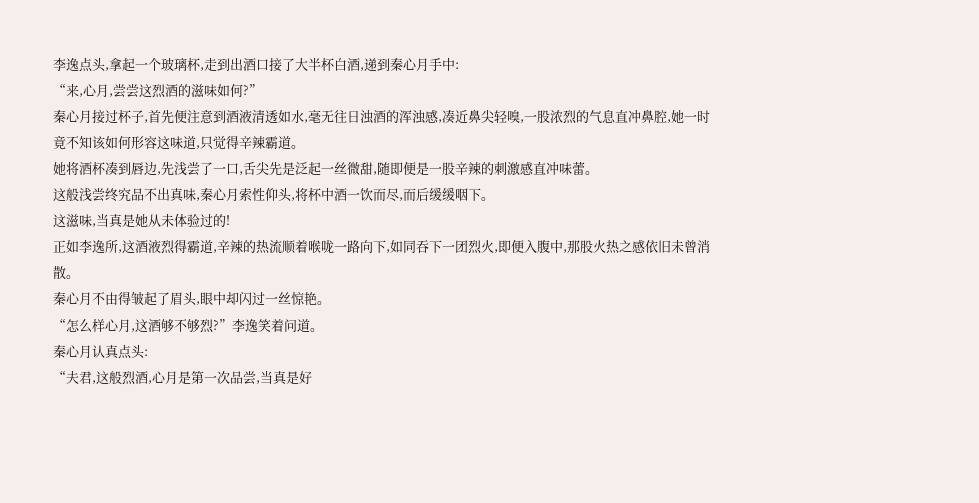李逸点头,拿起一个玻璃杯,走到出酒口接了大半杯白酒,递到秦心月手中:
“来,心月,尝尝这烈酒的滋味如何?”
秦心月接过杯子,首先便注意到酒液清透如水,毫无往日浊酒的浑浊感,凑近鼻尖轻嗅,一股浓烈的气息直冲鼻腔,她一时竟不知该如何形容这味道,只觉得辛辣霸道。
她将酒杯凑到唇边,先浅尝了一口,舌尖先是泛起一丝微甜,随即便是一股辛辣的刺激感直冲味蕾。
这般浅尝终究品不出真味,秦心月索性仰头,将杯中酒一饮而尽,而后缓缓咽下。
这滋味,当真是她从未体验过的!
正如李逸所,这酒液烈得霸道,辛辣的热流顺着喉咙一路向下,如同吞下一团烈火,即便入腹中,那股火热之感依旧未曾消散。
秦心月不由得皱起了眉头,眼中却闪过一丝惊艳。
“怎么样心月,这酒够不够烈?”李逸笑着问道。
秦心月认真点头:
“夫君,这般烈酒,心月是第一次品尝,当真是好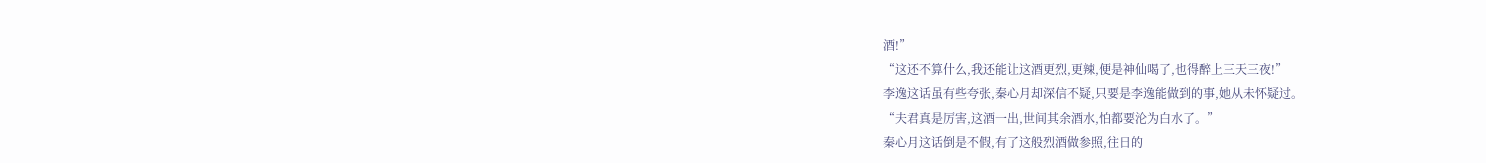酒!”
“这还不算什么,我还能让这酒更烈,更辣,便是神仙喝了,也得醉上三天三夜!”
李逸这话虽有些夸张,秦心月却深信不疑,只要是李逸能做到的事,她从未怀疑过。
“夫君真是厉害,这酒一出,世间其余酒水,怕都要沦为白水了。”
秦心月这话倒是不假,有了这般烈酒做参照,往日的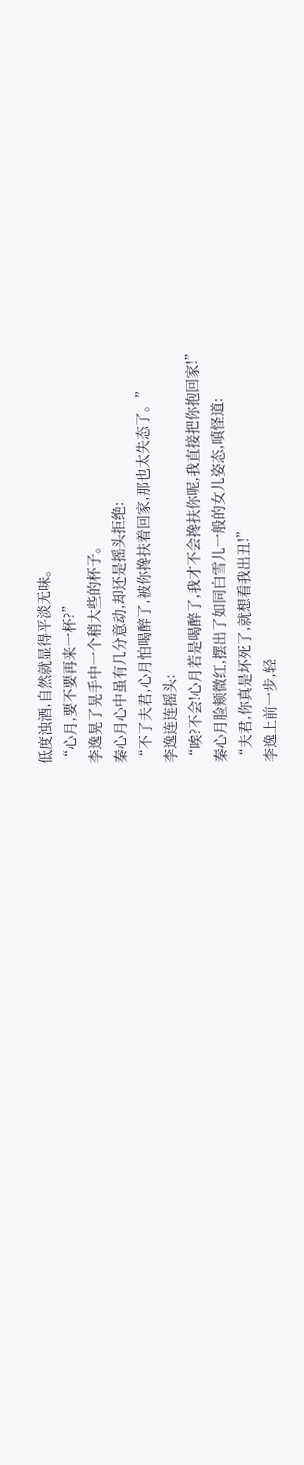低度浊酒,自然就显得平淡无味。
“心月,要不要再来一杯?”
李逸晃了晃手中一个稍大些的杯子。
秦心月心中虽有几分意动,却还是摇头拒绝:
“不了夫君,心月怕喝醉了,被你搀扶着回家,那也太失态了。”
李逸连连摇头:
“唉?不会!心月若是喝醉了,我才不会搀扶你呢,我直接把你抱回家!”
秦心月脸颊微红,摆出了如同白雪儿一般的女儿姿态,嗔怪道:
“夫君,你真是坏死了,就想看我出丑!”
李逸上前一步,轻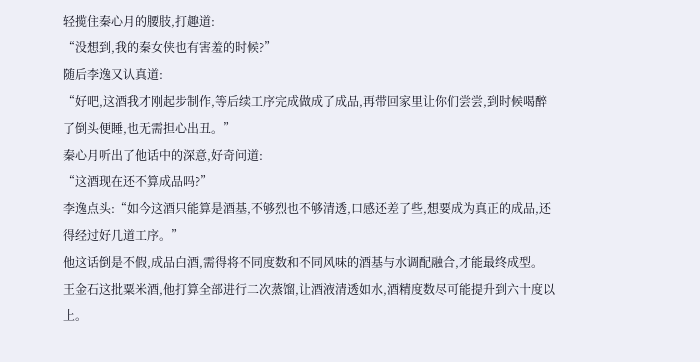轻揽住秦心月的腰肢,打趣道:
“没想到,我的秦女侠也有害羞的时候?”
随后李逸又认真道:
“好吧,这酒我才刚起步制作,等后续工序完成做成了成品,再带回家里让你们尝尝,到时候喝醉了倒头便睡,也无需担心出丑。”
秦心月听出了他话中的深意,好奇问道:
“这酒现在还不算成品吗?”
李逸点头:“如今这酒只能算是酒基,不够烈也不够清透,口感还差了些,想要成为真正的成品,还得经过好几道工序。”
他这话倒是不假,成品白酒,需得将不同度数和不同风味的酒基与水调配融合,才能最终成型。
王金石这批粟米酒,他打算全部进行二次蒸馏,让酒液清透如水,酒精度数尽可能提升到六十度以上。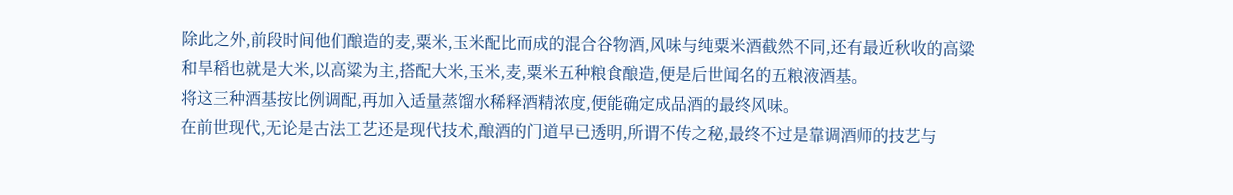除此之外,前段时间他们酿造的麦,粟米,玉米配比而成的混合谷物酒,风味与纯粟米酒截然不同,还有最近秋收的高粱和旱稻也就是大米,以高粱为主,搭配大米,玉米,麦,粟米五种粮食酿造,便是后世闻名的五粮液酒基。
将这三种酒基按比例调配,再加入适量蒸馏水稀释酒精浓度,便能确定成品酒的最终风味。
在前世现代,无论是古法工艺还是现代技术,酿酒的门道早已透明,所谓不传之秘,最终不过是靠调酒师的技艺与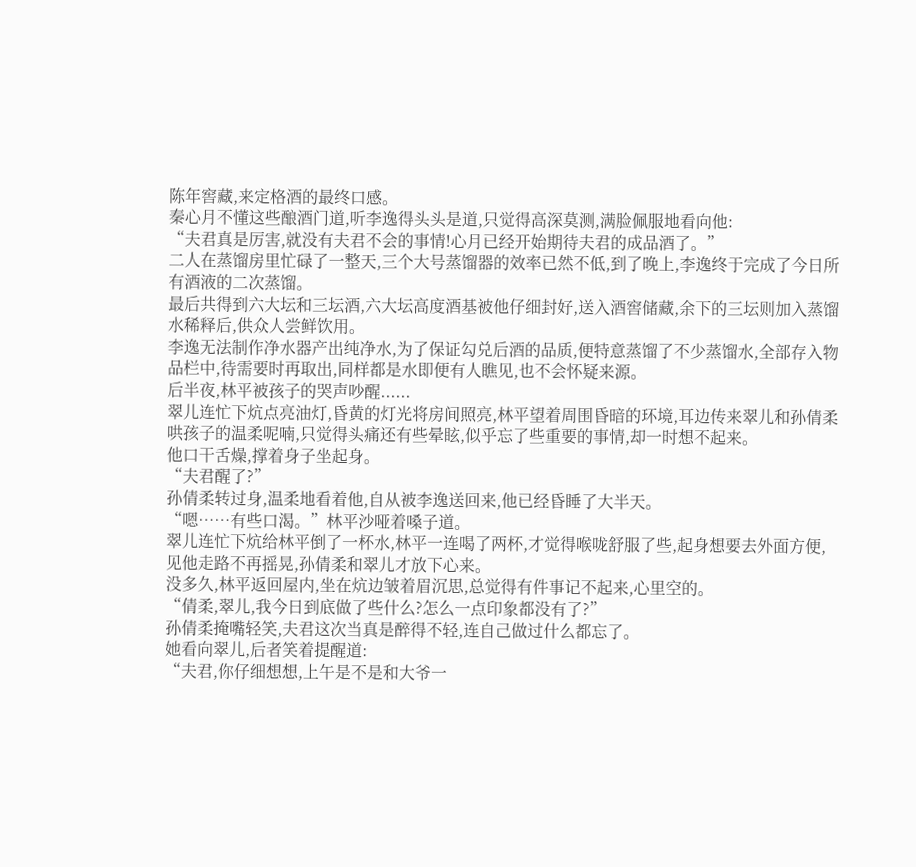陈年窖藏,来定格酒的最终口感。
秦心月不懂这些酿酒门道,听李逸得头头是道,只觉得高深莫测,满脸佩服地看向他:
“夫君真是厉害,就没有夫君不会的事情!心月已经开始期待夫君的成品酒了。”
二人在蒸馏房里忙碌了一整天,三个大号蒸馏器的效率已然不低,到了晚上,李逸终于完成了今日所有酒液的二次蒸馏。
最后共得到六大坛和三坛酒,六大坛高度酒基被他仔细封好,送入酒窖储藏,余下的三坛则加入蒸馏水稀释后,供众人尝鲜饮用。
李逸无法制作净水器产出纯净水,为了保证勾兑后酒的品质,便特意蒸馏了不少蒸馏水,全部存入物品栏中,待需要时再取出,同样都是水即便有人瞧见,也不会怀疑来源。
后半夜,林平被孩子的哭声吵醒......
翠儿连忙下炕点亮油灯,昏黄的灯光将房间照亮,林平望着周围昏暗的环境,耳边传来翠儿和孙倩柔哄孩子的温柔呢喃,只觉得头痛还有些晕眩,似乎忘了些重要的事情,却一时想不起来。
他口干舌燥,撑着身子坐起身。
“夫君醒了?”
孙倩柔转过身,温柔地看着他,自从被李逸送回来,他已经昏睡了大半天。
“嗯……有些口渴。”林平沙哑着嗓子道。
翠儿连忙下炕给林平倒了一杯水,林平一连喝了两杯,才觉得喉咙舒服了些,起身想要去外面方便,见他走路不再摇晃,孙倩柔和翠儿才放下心来。
没多久,林平返回屋内,坐在炕边皱着眉沉思,总觉得有件事记不起来,心里空的。
“倩柔,翠儿,我今日到底做了些什么?怎么一点印象都没有了?”
孙倩柔掩嘴轻笑,夫君这次当真是醉得不轻,连自己做过什么都忘了。
她看向翠儿,后者笑着提醒道:
“夫君,你仔细想想,上午是不是和大爷一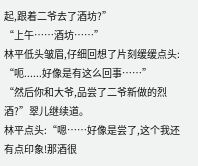起,跟着二爷去了酒坊?”
“上午……酒坊……”
林平低头皱眉,仔细回想了片刻缓缓点头:
“呃......好像是有这么回事……”
“然后你和大爷,品尝了二爷新做的烈酒?”翠儿继续道。
林平点头:“嗯……好像是尝了,这个我还有点印象!那酒很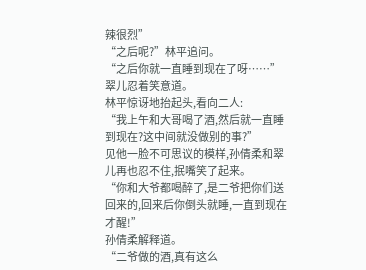辣很烈”
“之后呢?”林平追问。
“之后你就一直睡到现在了呀……”翠儿忍着笑意道。
林平惊讶地抬起头,看向二人:
“我上午和大哥喝了酒,然后就一直睡到现在?这中间就没做别的事?”
见他一脸不可思议的模样,孙倩柔和翠儿再也忍不住,抿嘴笑了起来。
“你和大爷都喝醉了,是二爷把你们送回来的,回来后你倒头就睡,一直到现在才醒!”
孙倩柔解释道。
“二爷做的酒,真有这么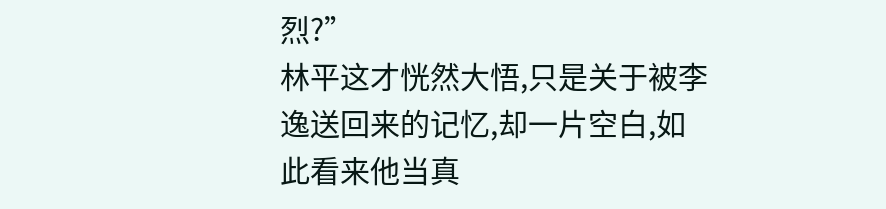烈?”
林平这才恍然大悟,只是关于被李逸送回来的记忆,却一片空白,如此看来他当真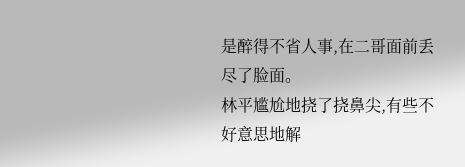是醉得不省人事,在二哥面前丢尽了脸面。
林平尴尬地挠了挠鼻尖,有些不好意思地解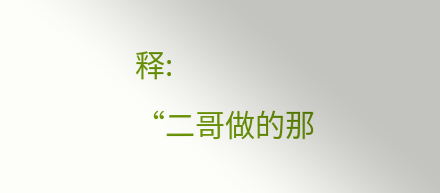释:
“二哥做的那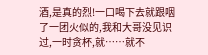酒,是真的烈!一口喝下去就跟咽了一团火似的,我和大哥没见识过,一时贪杯,就……就不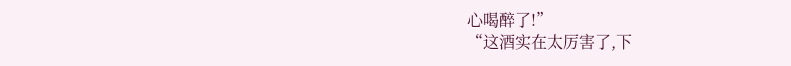心喝醉了!”
“这酒实在太厉害了,下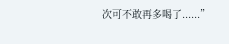次可不敢再多喝了......”